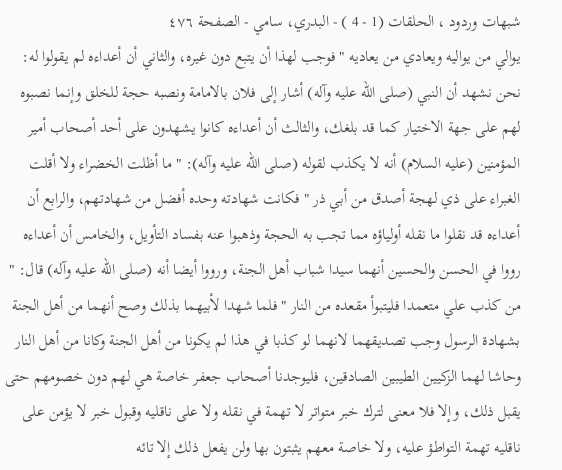شبهات وردود ، الحلقات (1 - 4 ) - البدري، سامي - الصفحة ٤٧٦
يوالي من يواليه ويعادي من يعاديه " فوجب لهذا أن يتبع دون غيره، والثاني أن أعداءه لم يقولوا له: نحن نشهد أن النبي (صلى الله عليه وآله) أشار إلى فلان بالامامة ونصبه حجة للخلق وإنما نصبوه لهم على جهة الاختيار كما قد بلغك، والثالث أن أعداءه كانوا يشهدون على أحد أصحاب أمير المؤمنين (عليه السلام) أنه لا يكذب لقوله (صلى الله عليه وآله): " ما أظلت الخضراء ولا أقلت الغبراء على ذي لهجة أصدق من أبي ذر " فكانت شهادته وحده أفضل من شهادتهم، والرابع أن أعداءه قد نقلوا ما نقله أولياؤه مما تجب به الحجة وذهبوا عنه بفساد التأويل، والخامس أن أعداءه رووا في الحسن والحسين أنهما سيدا شباب أهل الجنة، ورووا أيضا أنه (صلى الله عليه وآله) قال: " من كذب علي متعمدا فليتبوأ مقعده من النار " فلما شهدا لأبيهما بذلك وصح أنهما من أهل الجنة بشهادة الرسول وجب تصديقهما لانهما لو كذبا في هذا لم يكونا من أهل الجنة وكانا من أهل النار وحاشا لهما الزكيين الطيبين الصادقين، فليوجدنا أصحاب جعفر خاصة هي لهم دون خصومهم حتى يقبل ذلك، وإلا فلا معنى لترك خبر متواتر لا تهمة في نقله ولا على ناقليه وقبول خبر لا يؤمن على ناقليه تهمة التواطؤ عليه، ولا خاصة معهم يثبتون بها ولن يفعل ذلك إلا تائه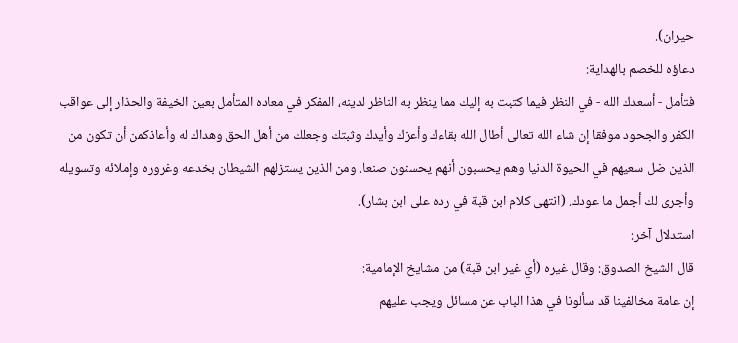حيران).
دعاؤه للخصم بالهداية:
فتأمل - أسعدك الله - في النظر فيما كتبت به إليك مما ينظر به الناظر لدينه، المفكر في معاده المتأمل بعين الخيفة والحذار إلى عواقب الكفر والجحود موفقا إن شاء الله تعالى أطال الله بقاءك وأعزك وأيدك وثبتك وجعلك من أهل الحق وهداك له وأعاذكمن أن تكون من الذين ضل سعيهم في الحيوة الدنيا وهم يحسبون أنهم يحسنون صنعا. ومن الذين يستزلهم الشيطان بخدعه وغروره وإملائه وتسويله وأجرى لك أجمل ما عودك. (انتهى كلام ابن قبة في رده على ابن بشار).
استدلال آخر:
قال الشيخ الصدوق: وقال غيره (أي غير ابن قبة) من مشايخ الإمامية:
إن عامة مخالفينا قد سألونا في هذا الباب عن مسائل ويجب عليهم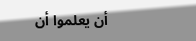أن يعلموا أن